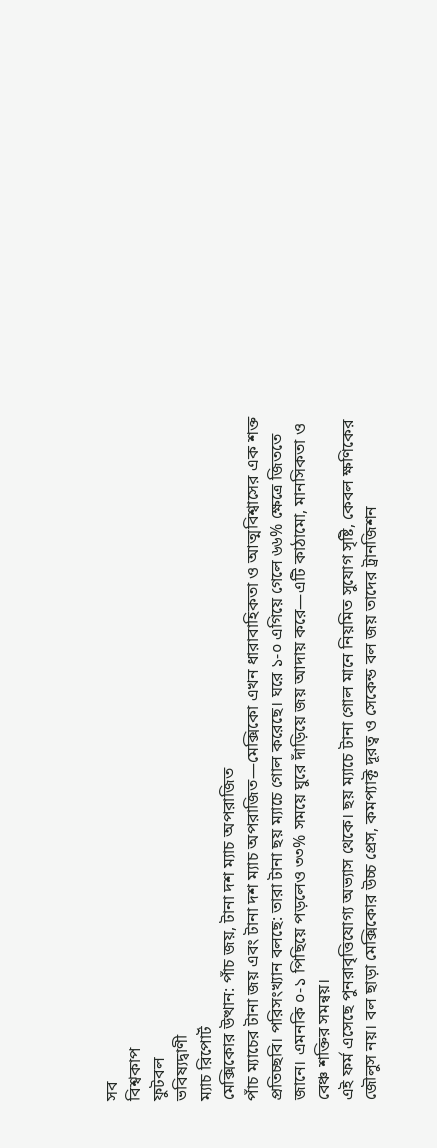সব
বিশ্বকাপ
ফুটবল
ভবিষ্যদ্বাণী
ম্যাচ রিপোর্ট
মেক্সিকোর উত্থান: পাঁচ জয়, টানা দশ ম্যাচ অপরাজিত
পাঁচ ম্যাচের টানা জয় এবং টানা দশ ম্যাচ অপরাজিত—মেক্সিকো এখন ধারাবাহিকতা ও আত্মবিশ্বাসের এক শক্ত প্রতিচ্ছবি। পরিসংখ্যান বলছে: তারা টানা ছয় ম্যাচে গোল করেছে। ঘরে ১-০ এগিয়ে গেলে ৬৬% ক্ষেত্রে জিততে জানে। এমনকি ০-১ পিছিয়ে পড়লেও ৩৩% সময়ে ঘুরে দাঁড়িয়ে জয় আদায় করে—এটি কাঠামো, মানসিকতা ও বেঞ্চ শক্তির সমন্বয়।
এই ফর্ম এসেছে পুনরাবৃত্তিযোগ্য অভ্যাস থেকে। ছয় ম্যাচে টানা গোল মানে নিয়মিত সুযোগ সৃষ্টি, কেবল ক্ষণিকের জৌলুস নয়। বল ছাড়া মেক্সিকোর উচ্চ প্রেস, কমপ্যাক্ট দূরত্ব ও সেকেন্ড বল জয় তাদের ট্রানজিশন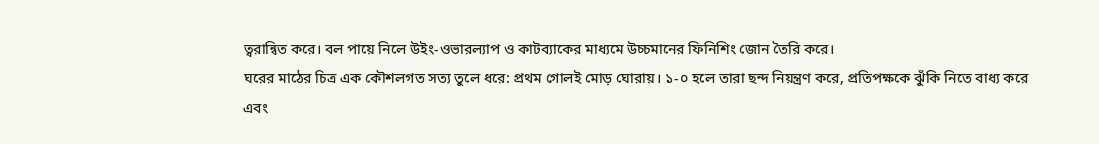ত্বরান্বিত করে। বল পায়ে নিলে উইং-ওভারল্যাপ ও কাটব্যাকের মাধ্যমে উচ্চমানের ফিনিশিং জোন তৈরি করে।
ঘরের মাঠের চিত্র এক কৌশলগত সত্য তুলে ধরে: প্রথম গোলই মোড় ঘোরায়। ১-০ হলে তারা ছন্দ নিয়ন্ত্রণ করে, প্রতিপক্ষকে ঝুঁকি নিতে বাধ্য করে এবং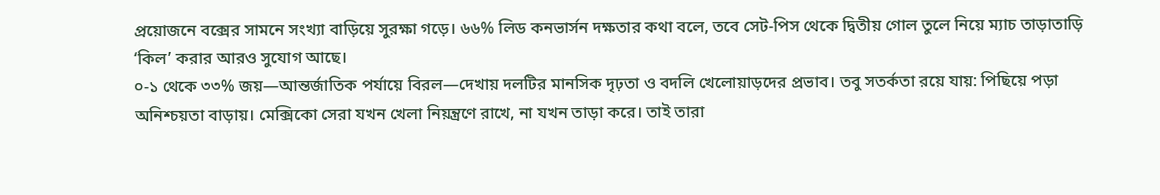প্রয়োজনে বক্সের সামনে সংখ্যা বাড়িয়ে সুরক্ষা গড়ে। ৬৬% লিড কনভার্সন দক্ষতার কথা বলে, তবে সেট-পিস থেকে দ্বিতীয় গোল তুলে নিয়ে ম্যাচ তাড়াতাড়ি ‘কিল’ করার আরও সুযোগ আছে।
০-১ থেকে ৩৩% জয়—আন্তর্জাতিক পর্যায়ে বিরল—দেখায় দলটির মানসিক দৃঢ়তা ও বদলি খেলোয়াড়দের প্রভাব। তবু সতর্কতা রয়ে যায়: পিছিয়ে পড়া অনিশ্চয়তা বাড়ায়। মেক্সিকো সেরা যখন খেলা নিয়ন্ত্রণে রাখে, না যখন তাড়া করে। তাই তারা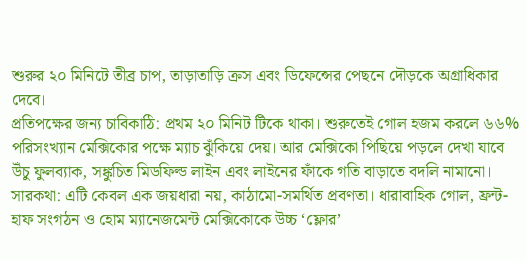শুরুর ২০ মিনিটে তীব্র চাপ, তাড়াতাড়ি ক্রস এবং ডিফেন্সের পেছনে দৌড়কে অগ্রাধিকার দেবে।
প্রতিপক্ষের জন্য চাবিকাঠি: প্রথম ২০ মিনিট টিকে থাকা। শুরুতেই গোল হজম করলে ৬৬% পরিসংখ্যান মেক্সিকোর পক্ষে ম্যাচ ঝুঁকিয়ে দেয়। আর মেক্সিকো পিছিয়ে পড়লে দেখা যাবে উঁচু ফুলব্যাক, সঙ্কুচিত মিডফিল্ড লাইন এবং লাইনের ফাঁকে গতি বাড়াতে বদলি নামানো।
সারকথা: এটি কেবল এক জয়ধারা নয়, কাঠামো-সমর্থিত প্রবণতা। ধারাবাহিক গোল, ফ্রন্ট-হাফ সংগঠন ও হোম ম্যানেজমেন্ট মেক্সিকোকে উচ্চ ‘ফ্লোর’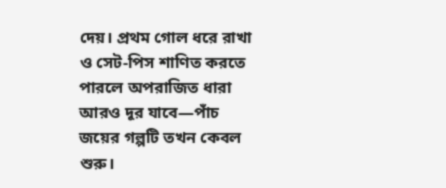দেয়। প্রথম গোল ধরে রাখা ও সেট-পিস শাণিত করতে পারলে অপরাজিত ধারা আরও দূর যাবে—পাঁচ জয়ের গল্পটি তখন কেবল শুরু।